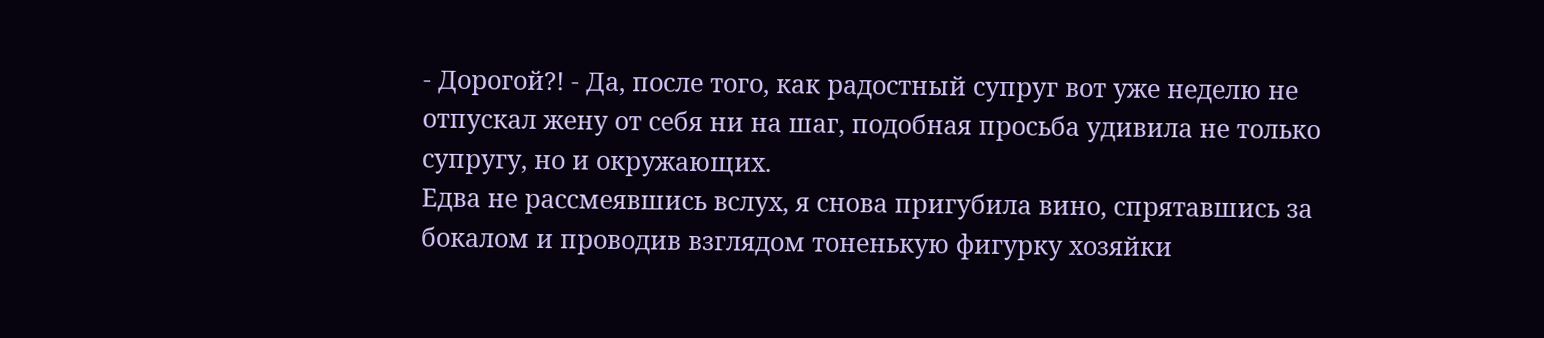- Дорогой?! - Да, после того, как радостный супруг вот уже неделю не отпускал жену от себя ни на шаг, подобная просьба удивила не только супругу, но и окружающих.
Едва не рассмеявшись вслух, я снова пригубила вино, спрятавшись за бокалом и проводив взглядом тоненькую фигурку хозяйки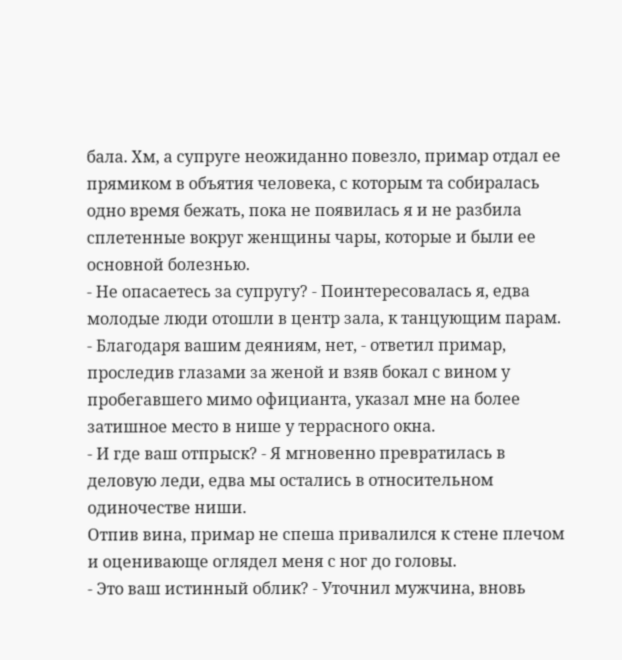бала. Хм, а супруге неожиданно повезло, примар отдал ее прямиком в объятия человека, с которым та собиралась одно время бежать, пока не появилась я и не разбила сплетенные вокруг женщины чары, которые и были ее основной болезнью.
- Не опасаетесь за супругу? - Поинтересовалась я, едва молодые люди отошли в центр зала, к танцующим парам.
- Благодаря вашим деяниям, нет, - ответил примар, проследив глазами за женой и взяв бокал с вином у пробегавшего мимо официанта, указал мне на более затишное место в нише у террасного окна.
- И где ваш отпрыск? - Я мгновенно превратилась в деловую леди, едва мы остались в относительном одиночестве ниши.
Отпив вина, примар не спеша привалился к стене плечом и оценивающе оглядел меня с ног до головы.
- Это ваш истинный облик? - Уточнил мужчина, вновь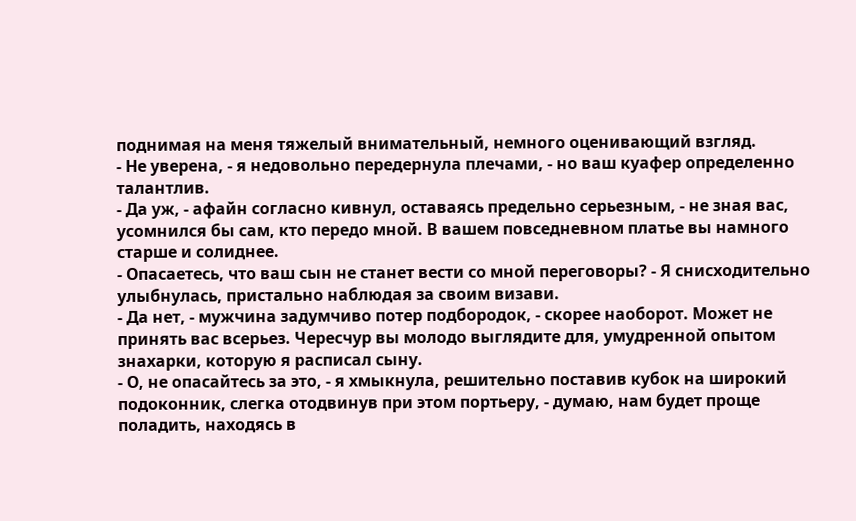поднимая на меня тяжелый внимательный, немного оценивающий взгляд.
- Не уверена, - я недовольно передернула плечами, - но ваш куафер определенно талантлив.
- Да уж, - афайн согласно кивнул, оставаясь предельно серьезным, - не зная вас, усомнился бы сам, кто передо мной. В вашем повседневном платье вы намного старше и солиднее.
- Опасаетесь, что ваш сын не станет вести со мной переговоры? - Я снисходительно улыбнулась, пристально наблюдая за своим визави.
- Да нет, - мужчина задумчиво потер подбородок, - скорее наоборот. Может не принять вас всерьез. Чересчур вы молодо выглядите для, умудренной опытом знахарки, которую я расписал сыну.
- О, не опасайтесь за это, - я хмыкнула, решительно поставив кубок на широкий подоконник, слегка отодвинув при этом портьеру, - думаю, нам будет проще поладить, находясь в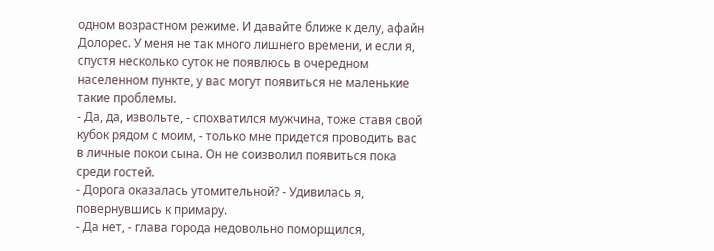одном возрастном режиме. И давайте ближе к делу, афайн Долорес. У меня не так много лишнего времени, и если я, спустя несколько суток не появлюсь в очередном населенном пункте, у вас могут появиться не маленькие такие проблемы.
- Да, да, извольте, - спохватился мужчина, тоже ставя свой кубок рядом с моим, - только мне придется проводить вас в личные покои сына. Он не соизволил появиться пока среди гостей.
- Дорога оказалась утомительной? - Удивилась я, повернувшись к примару.
- Да нет, - глава города недовольно поморщился,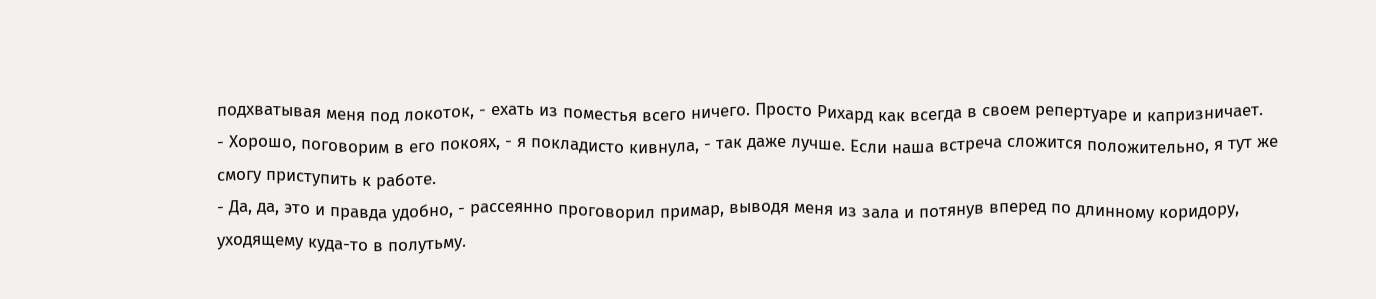подхватывая меня под локоток, - ехать из поместья всего ничего. Просто Рихард как всегда в своем репертуаре и капризничает.
- Хорошо, поговорим в его покоях, - я покладисто кивнула, - так даже лучше. Если наша встреча сложится положительно, я тут же смогу приступить к работе.
- Да, да, это и правда удобно, - рассеянно проговорил примар, выводя меня из зала и потянув вперед по длинному коридору, уходящему куда-то в полутьму.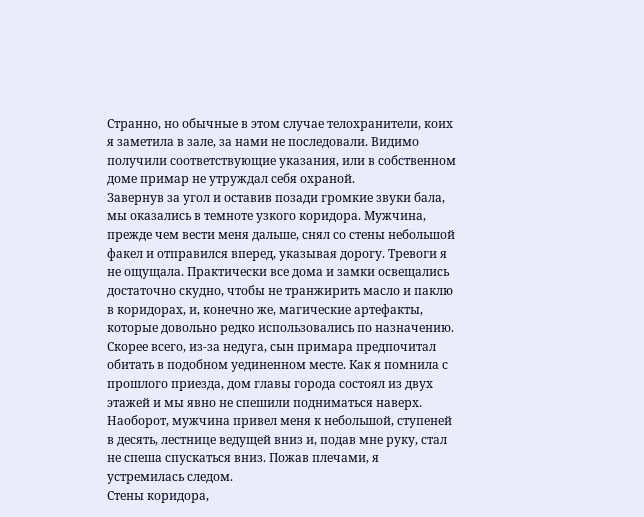Странно, но обычные в этом случае телохранители, коих я заметила в зале, за нами не последовали. Видимо получили соответствующие указания, или в собственном доме примар не утруждал себя охраной.
Завернув за угол и оставив позади громкие звуки бала, мы оказались в темноте узкого коридора. Мужчина, прежде чем вести меня дальше, снял со стены небольшой факел и отправился вперед, указывая дорогу. Тревоги я не ощущала. Практически все дома и замки освещались достаточно скудно, чтобы не транжирить масло и паклю в коридорах, и, конечно же, магические артефакты, которые довольно редко использовались по назначению. Скорее всего, из-за недуга, сын примара предпочитал обитать в подобном уединенном месте. Как я помнила с прошлого приезда, дом главы города состоял из двух этажей и мы явно не спешили подниматься наверх. Наоборот, мужчина привел меня к небольшой, ступеней в десять, лестнице ведущей вниз и, подав мне руку, стал не спеша спускаться вниз. Пожав плечами, я устремилась следом.
Стены коридора,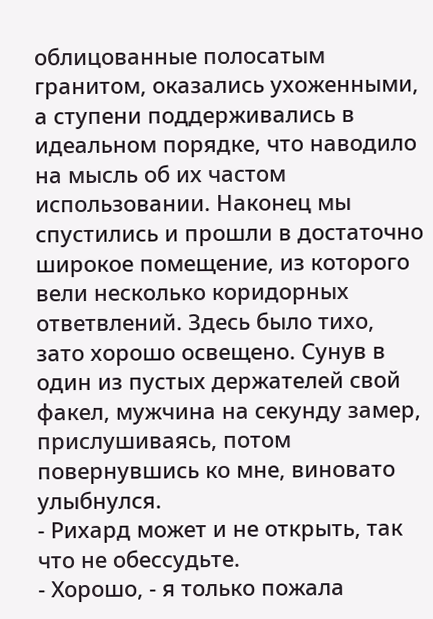облицованные полосатым гранитом, оказались ухоженными, а ступени поддерживались в идеальном порядке, что наводило на мысль об их частом использовании. Наконец мы спустились и прошли в достаточно широкое помещение, из которого вели несколько коридорных ответвлений. Здесь было тихо, зато хорошо освещено. Сунув в один из пустых держателей свой факел, мужчина на секунду замер, прислушиваясь, потом повернувшись ко мне, виновато улыбнулся.
- Рихард может и не открыть, так что не обессудьте.
- Хорошо, - я только пожала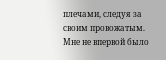плечами, следуя за своим провожатым. Мне не впервой было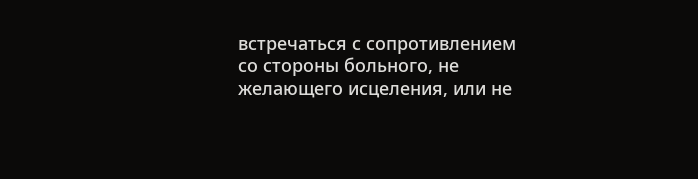встречаться с сопротивлением со стороны больного, не желающего исцеления, или не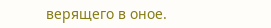верящего в оное.